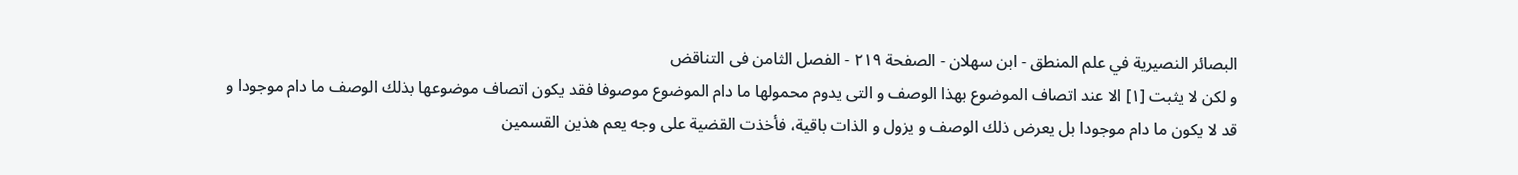البصائر النصيرية في علم المنطق - ابن سهلان - الصفحة ٢١٩ - الفصل الثامن فى التناقض
و لكن لا يثبت [١] الا عند اتصاف الموضوع بهذا الوصف و التى يدوم محمولها ما دام الموضوع موصوفا فقد يكون اتصاف موضوعها بذلك الوصف ما دام موجودا و قد لا يكون ما دام موجودا بل يعرض ذلك الوصف و يزول و الذات باقية، فأخذت القضية على وجه يعم هذين القسمين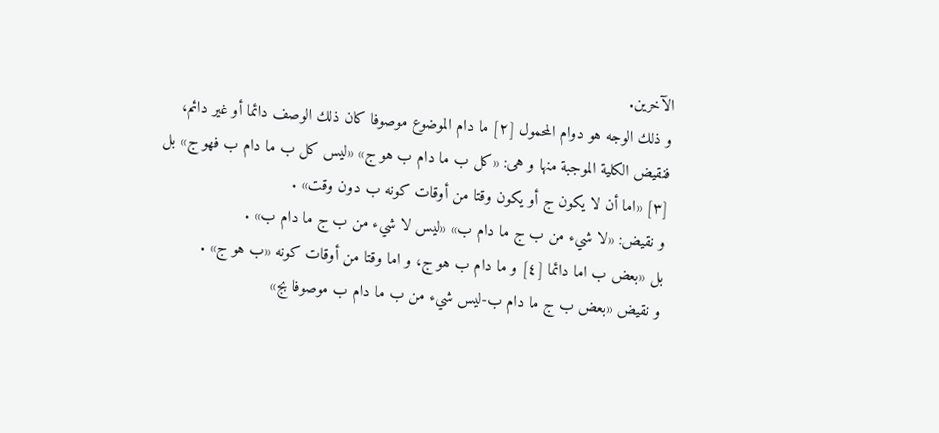الآخرين.
و ذلك الوجه هو دوام المحمول [٢] ما دام الموضوع موصوفا كان ذلك الوصف دائما أو غير دائم، فنقيض الكلية الموجبة منها و هى: «كل ب ما دام ب هو ج» «ليس كل ب ما دام ب فهو ج» بل [٣] «اما أن لا يكون ج أو يكون وقتا من أوقات كونه ب دون وقت» .
و نقيض: «لا شيء من ب ج ما دام ب» «ليس لا شيء من ب ج ما دام ب» .
بل «بعض ب اما دائما [٤] و ما دام ب هو ج، و اما وقتا من أوقات كونه «ب هو ج» .
و نقيض «بعض ب ج ما دام ب-ليس شيء من ب ما دام ب موصوفا بج»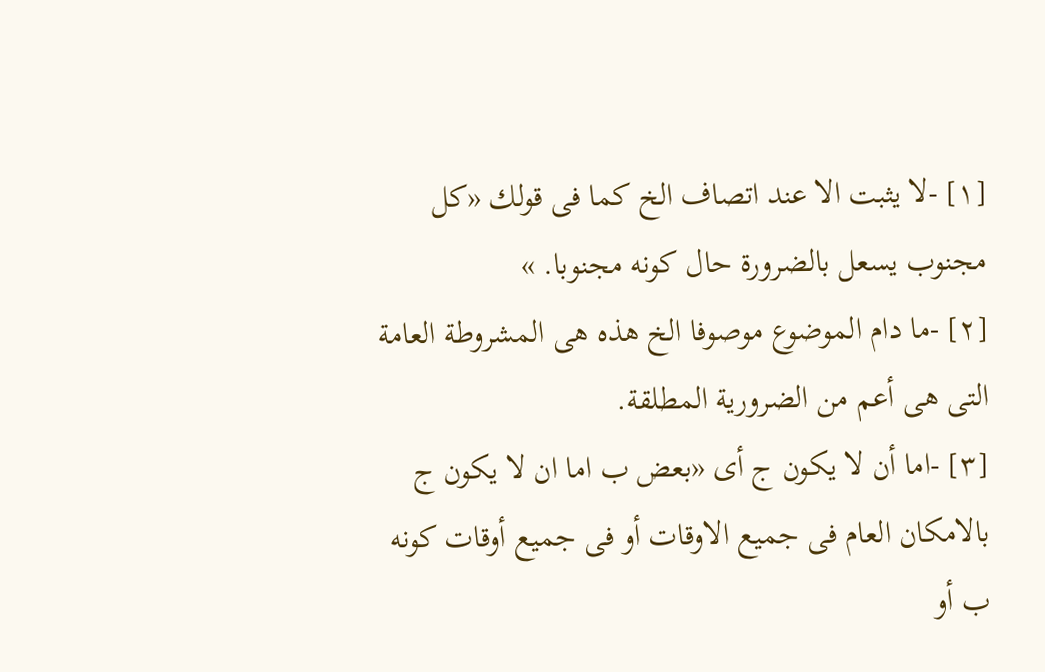[١] -لا يثبت الا عند اتصاف الخ كما فى قولك «كل مجنوب يسعل بالضرورة حال كونه مجنوبا. »
[٢] -ما دام الموضوع موصوفا الخ هذه هى المشروطة العامة التى هى أعم من الضرورية المطلقة.
[٣] -اما أن لا يكون ج أى «بعض ب اما ان لا يكون ج بالامكان العام فى جميع الاوقات أو فى جميع أوقات كونه ب أو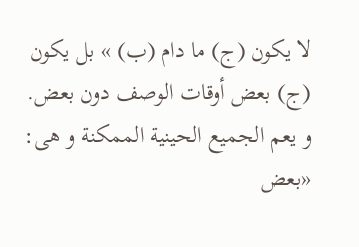لا يكون (ج) ما دام (ب) » بل يكون (ج) بعض أوقات الوصف دون بعض. و يعم الجميع الحينية الممكنة و هى: «بعض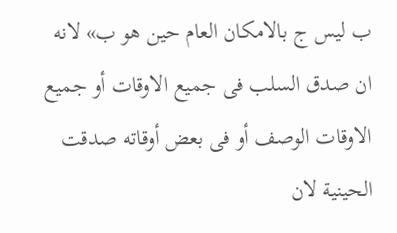ب ليس ج بالامكان العام حين هو ب» لانه ان صدق السلب فى جميع الاوقات أو جميع الاوقات الوصف أو فى بعض أوقاته صدقت الحينية لان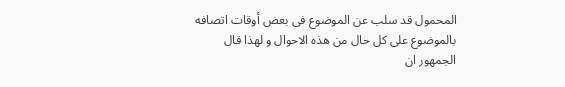المحمول قد سلب عن الموضوع فى بعض أوقات اتصافه بالموضوع على كل حال من هذه الاحوال و لهذا قال الجمهور ان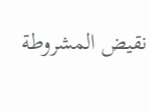نقيض المشروطة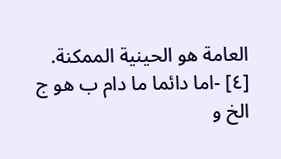العامة هو الحينية الممكنة.
[٤] -اما دائما ما دام ب هو ج الخ و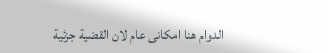الدوام هنا امكانى عام لان القضية جزئية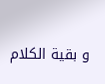و بقية الكلام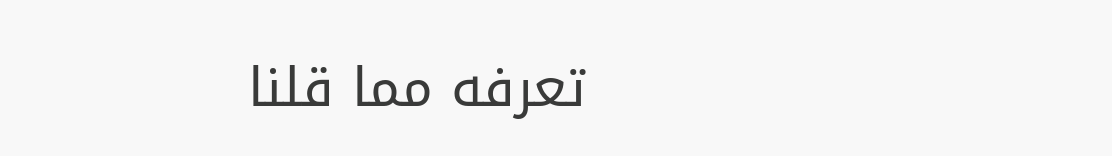تعرفه مما قلنا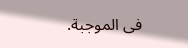فى الموجبة.